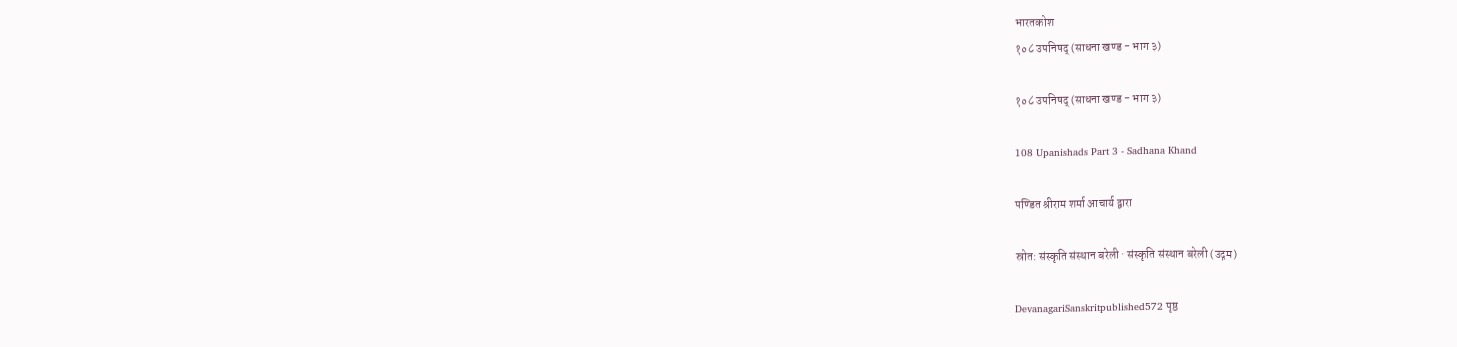भारतकोश
१०८ उपनिषद् (साधना खण्ड - भाग ३)

१०८ उपनिषद् (साधना खण्ड - भाग ३)

108 Upanishads Part 3 - Sadhana Khand

पण्डित श्रीराम शर्मा आचार्य द्वारा

स्रोत: संस्कृति संस्थान बरेली · संस्कृति संस्थान बरेली (उद्गम)

DevanagariSanskritpublished572 पृष्ठ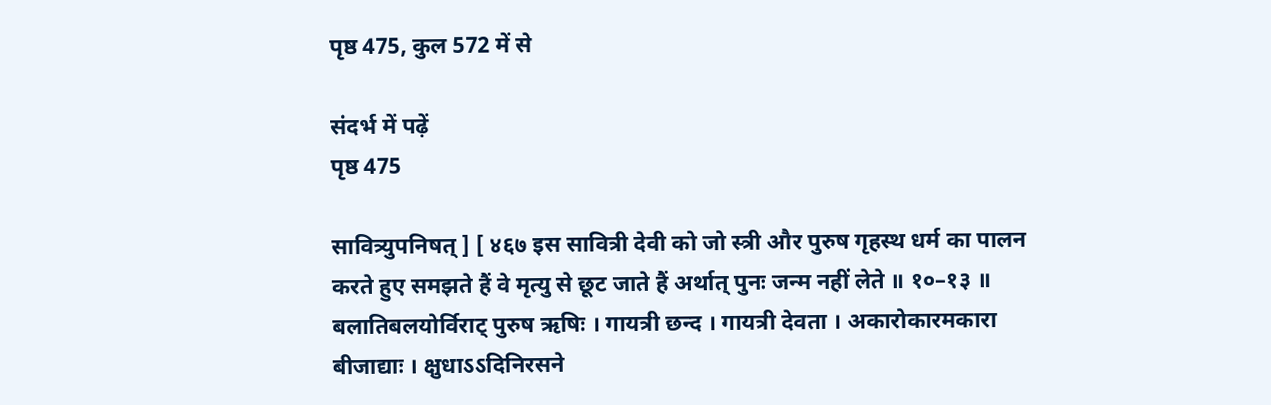पृष्ठ 475, कुल 572 में से

संदर्भ में पढ़ें
पृष्ठ 475

सावित्र्युपनिषत् ] [ ४६७ इस सावित्री देवी को जो स्त्री और पुरुष गृहस्थ धर्म का पालन करते हुए समझते हैं वे मृत्यु से छूट जाते हैं अर्थात् पुनः जन्म नहीं लेते ॥ १०–१३ ॥ बलातिबलयोर्विराट् पुरुष ऋषिः । गायत्री छन्द । गायत्री देवता । अकारोकारमकारा बीजाद्याः । क्षुधाऽऽदिनिरसने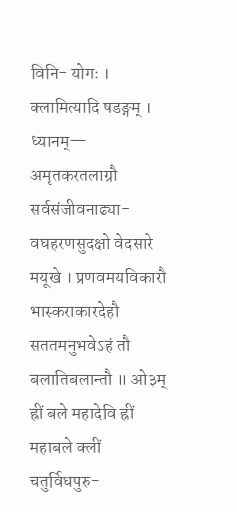विनि- योगः । क्लामित्यादि षडङ्गम् । ध्यानम्— अमृतकरतलाग्रौ सर्वसंजीवनाढ्या- वघहरणसुदक्षो वेदसारे मयूखे । प्रणवमयविकारौ भास्कराकारदेहौ सततमनुभवेऽहं तौ बलातिबलान्तौ ॥ ओ३म् ह्रीं बले महादेवि ह्रीं महाबले क्लीं चतुर्विधपुरु-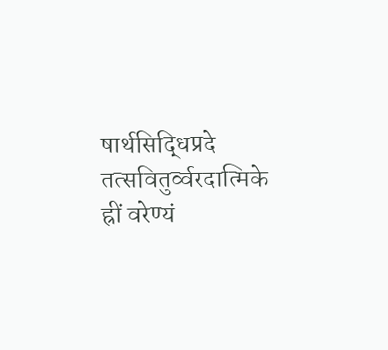षार्थसिद्धिप्रदे तत्सवितुर्व्वरदात्मिके ह्रीं वरेण्यं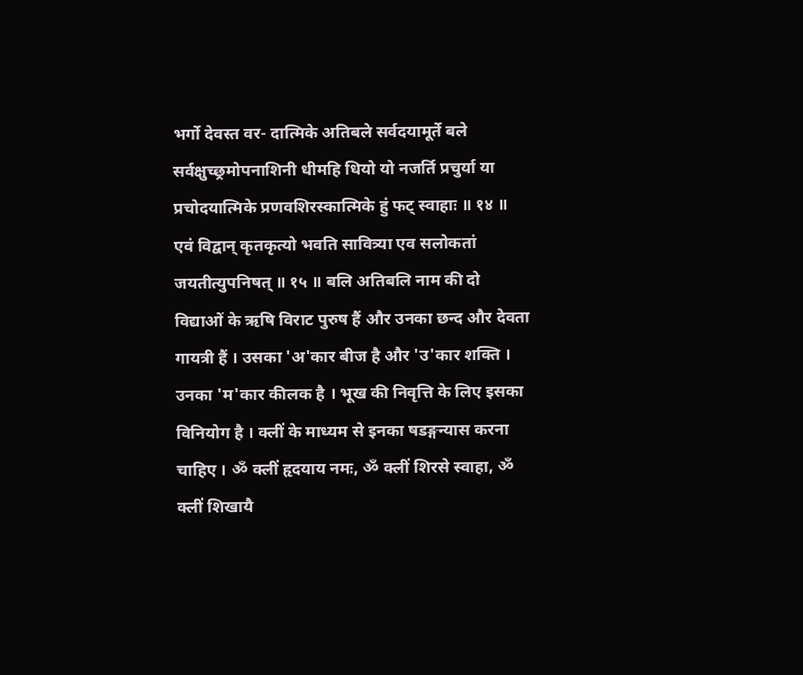भर्गो देवस्त वर- दात्मिके अतिबले सर्वदयामूर्ते बले सर्वक्षुच्छ्रमोपनाशिनी धीमहि धियो यो नजर्ति प्रचुर्या या प्रचोदयात्मिके प्रणवशिरस्कात्मिके हुं फट् स्वाहाः ॥ १४ ॥ एवं विद्वान् कृतकृत्यो भवति सावित्र्या एव सलोकतां जयतीत्युपनिषत् ॥ १५ ॥ बलि अतिबलि नाम की दो विद्याओं के ऋषि विराट पुरुष हैं और उनका छन्द और देवता गायत्री हैं । उसका 'अ'कार बीज है और 'उ'कार शक्ति । उनका 'म'कार कीलक है । भूख की निवृत्ति के लिए इसका विनियोग है । क्लीं के माध्यम से इनका षडङ्गन्यास करना चाहिए । ॐ क्लीं हृदयाय नमः, ॐ क्लीं शिरसे स्वाहा, ॐ क्लीं शिखायै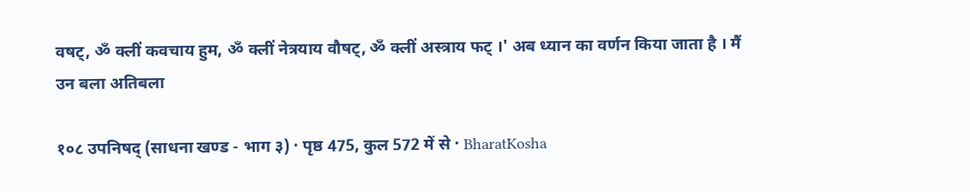वषट्, ॐ क्लीं कवचाय हुम, ॐ क्लीं नेत्रयाय वौषट्, ॐ क्लीं अस्त्राय फट् ।' अब ध्यान का वर्णन किया जाता है । मैं उन बला अतिबला

१०८ उपनिषद् (साधना खण्ड - भाग ३) · पृष्ठ 475, कुल 572 में से · BharatKosha